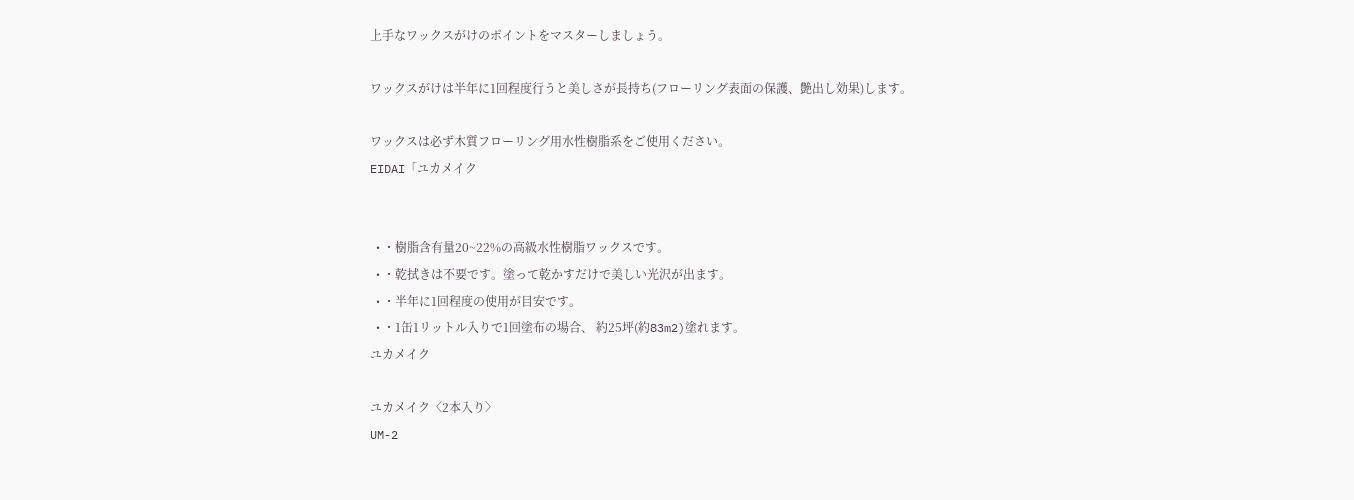上手なワックスがけのポイントをマスターしましょう。

ワックスがけは半年に1回程度行うと美しさが長持ち(フローリング表面の保護、艶出し効果)します。

ワックスは必ず木質フローリング用水性樹脂系をご使用ください。
EIDAI「ユカメイク


  • ・樹脂含有量20~22%の高級水性樹脂ワックスです。
  • ・乾拭きは不要です。塗って乾かすだけで美しい光沢が出ます。
  • ・半年に1回程度の使用が目安です。
  • ・1缶1リットル入りで1回塗布の場合、 約25坪(約83m2)塗れます。
ユカメイク

ユカメイク〈2本入り〉
UM-2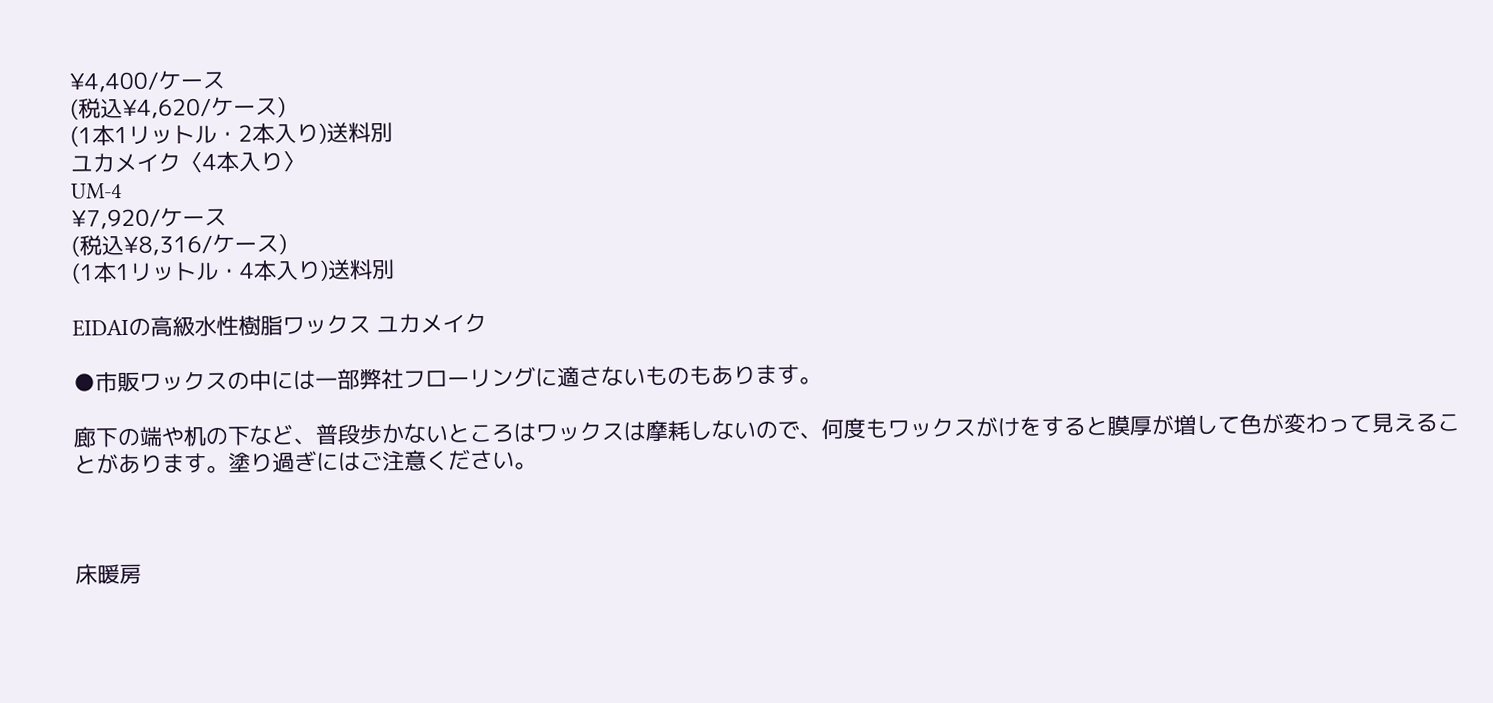¥4,400/ケース
(税込¥4,620/ケース)
(1本1リットル・2本入り)送料別
ユカメイク〈4本入り〉
UM-4
¥7,920/ケース
(税込¥8,316/ケース)
(1本1リットル・4本入り)送料別

EIDAIの高級水性樹脂ワックス ユカメイク

●市販ワックスの中には一部弊社フローリングに適さないものもあります。

廊下の端や机の下など、普段歩かないところはワックスは摩耗しないので、何度もワックスがけをすると膜厚が増して色が変わって見えることがあります。塗り過ぎにはご注意ください。



床暖房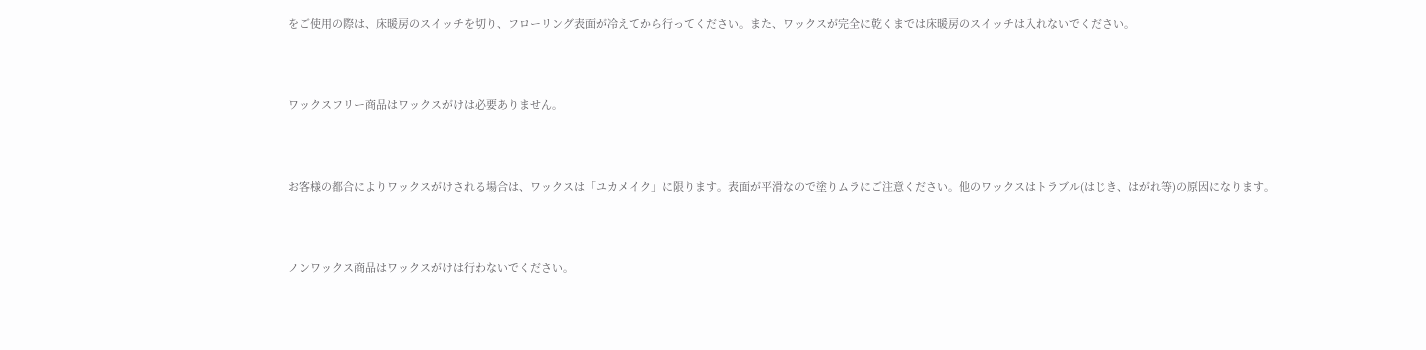をご使用の際は、床暖房のスイッチを切り、フローリング表面が冷えてから行ってください。また、ワックスが完全に乾くまでは床暖房のスイッチは入れないでください。



ワックスフリー商品はワックスがけは必要ありません。



お客様の都合によりワックスがけされる場合は、ワックスは「ユカメイク」に限ります。表面が平滑なので塗りムラにご注意ください。他のワックスはトラブル(はじき、はがれ等)の原因になります。



ノンワックス商品はワックスがけは行わないでください。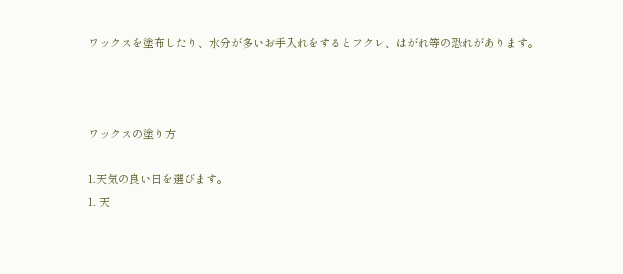ワックスを塗布したり、水分が多いお手入れをするとフクレ、はがれ等の恐れがあります。



ワックスの塗り方

1.天気の良い日を選びます。
1. 天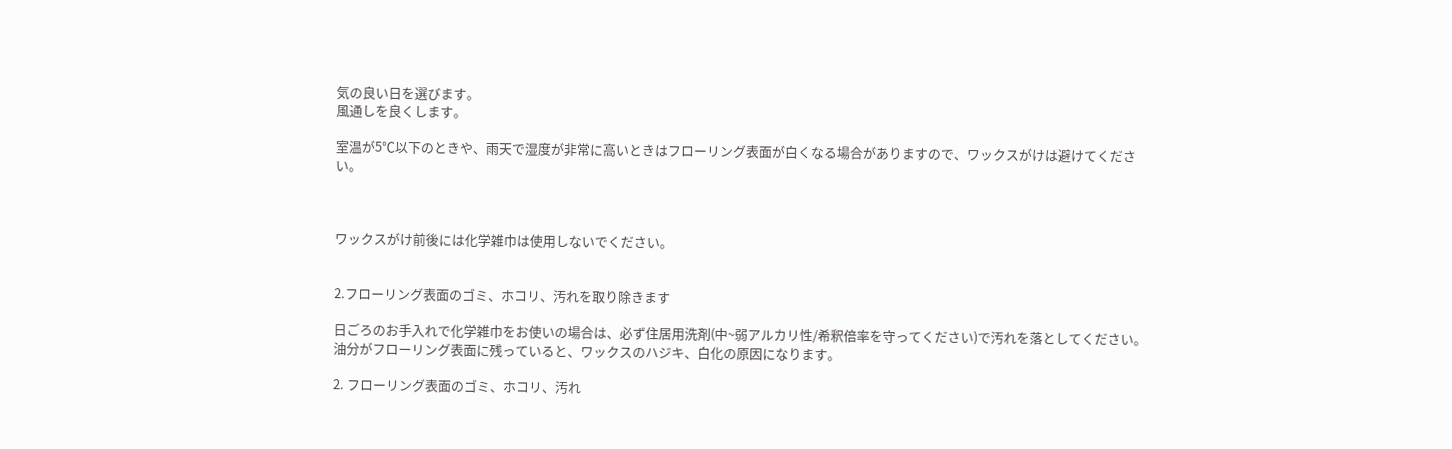気の良い日を選びます。
風通しを良くします。

室温が5℃以下のときや、雨天で湿度が非常に高いときはフローリング表面が白くなる場合がありますので、ワックスがけは避けてください。



ワックスがけ前後には化学雑巾は使用しないでください。


2.フローリング表面のゴミ、ホコリ、汚れを取り除きます

日ごろのお手入れで化学雑巾をお使いの場合は、必ず住居用洗剤(中~弱アルカリ性/希釈倍率を守ってください)で汚れを落としてください。油分がフローリング表面に残っていると、ワックスのハジキ、白化の原因になります。

2. フローリング表面のゴミ、ホコリ、汚れ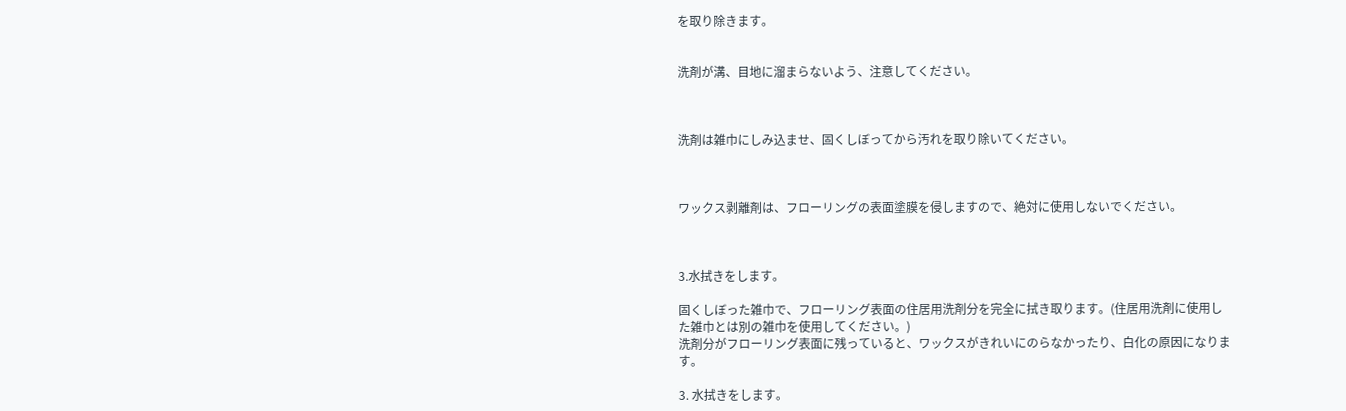を取り除きます。


洗剤が溝、目地に溜まらないよう、注意してください。



洗剤は雑巾にしみ込ませ、固くしぼってから汚れを取り除いてください。



ワックス剥離剤は、フローリングの表面塗膜を侵しますので、絶対に使用しないでください。



3.水拭きをします。

固くしぼった雑巾で、フローリング表面の住居用洗剤分を完全に拭き取ります。(住居用洗剤に使用した雑巾とは別の雑巾を使用してください。)
洗剤分がフローリング表面に残っていると、ワックスがきれいにのらなかったり、白化の原因になります。

3. 水拭きをします。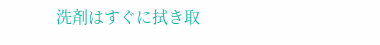洗剤はすぐに拭き取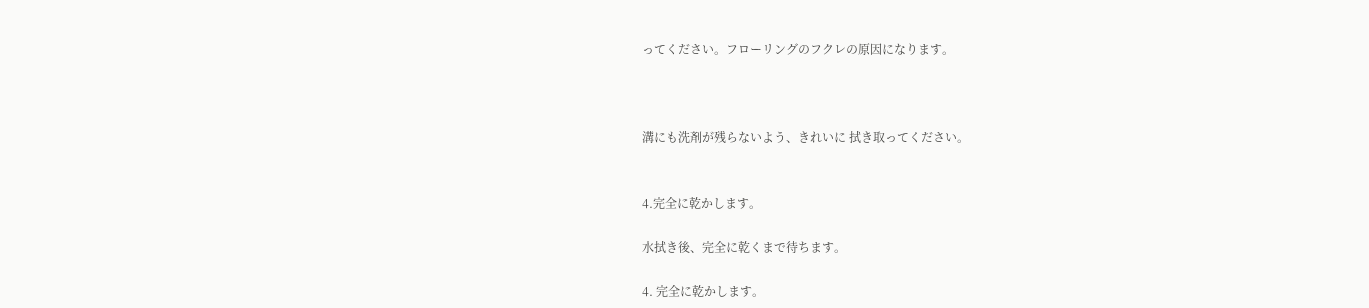ってください。フローリングのフクレの原因になります。



溝にも洗剤が残らないよう、きれいに 拭き取ってください。


4.完全に乾かします。

水拭き後、完全に乾くまで待ちます。

4. 完全に乾かします。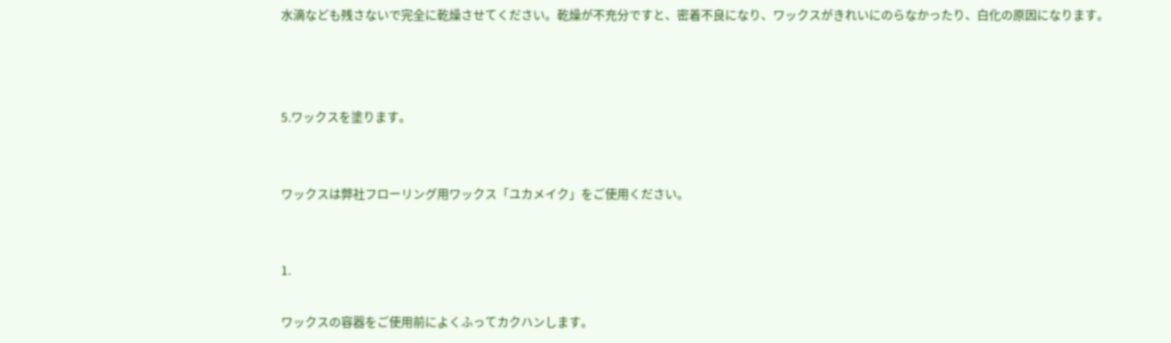水滴なども残さないで完全に乾燥させてください。乾燥が不充分ですと、密着不良になり、ワックスがきれいにのらなかったり、白化の原因になります。



5.ワックスを塗ります。


ワックスは弊社フローリング用ワックス「ユカメイク」をご使用ください。


1.

ワックスの容器をご使用前によくふってカクハンします。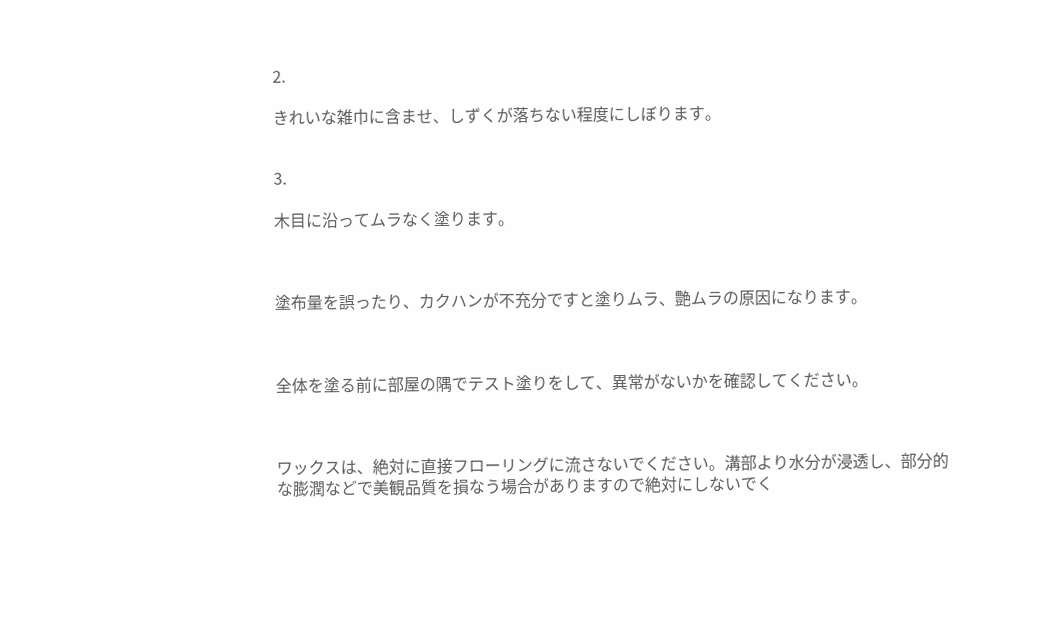2.

きれいな雑巾に含ませ、しずくが落ちない程度にしぼります。


3.

木目に沿ってムラなく塗ります。



塗布量を誤ったり、カクハンが不充分ですと塗りムラ、艶ムラの原因になります。



全体を塗る前に部屋の隅でテスト塗りをして、異常がないかを確認してください。



ワックスは、絶対に直接フローリングに流さないでください。溝部より水分が浸透し、部分的な膨潤などで美観品質を損なう場合がありますので絶対にしないでく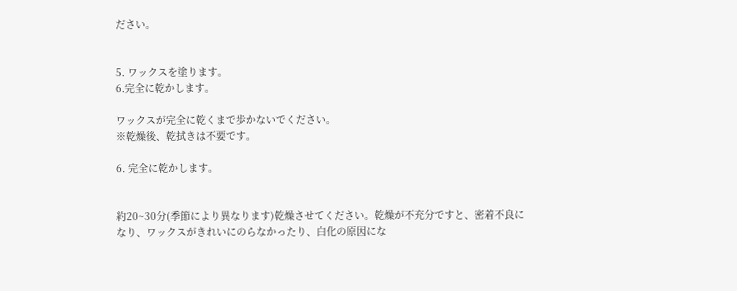ださい。


5. ワックスを塗ります。
6.完全に乾かします。

ワックスが完全に乾くまで歩かないでください。
※乾燥後、乾拭きは不要です。

6. 完全に乾かします。


約20~30分(季節により異なります)乾燥させてください。乾燥が不充分ですと、密着不良になり、ワックスがきれいにのらなかったり、白化の原因にな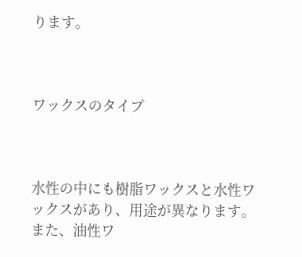ります。



ワックスのタイプ



水性の中にも樹脂ワックスと水性ワックスがあり、用途が異なります。また、油性ワ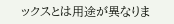ックスとは用途が異なりま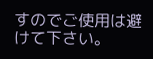すのでご使用は避けて下さい。